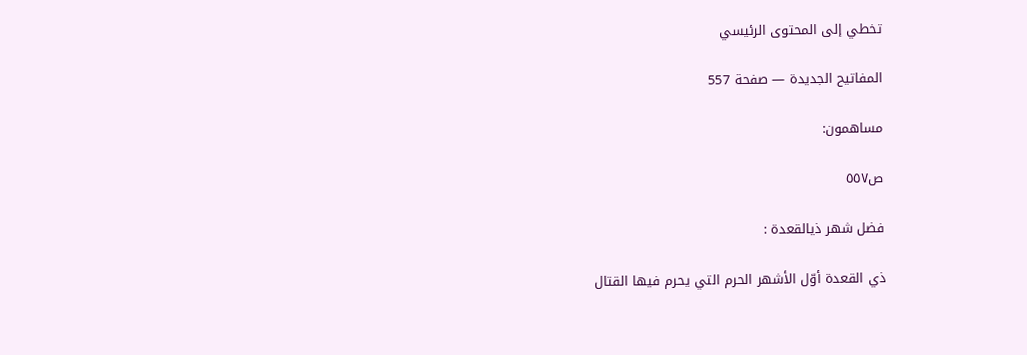تخطي إلى المحتوى الرئيسي

المفاتيح الجديدة — صفحة 557

مساهمون:

ص٥٥٧

فضل شهر ذيالقعدة :

ذي القعدة أوّل الأشهر الحرم التي يحرم فيها القتال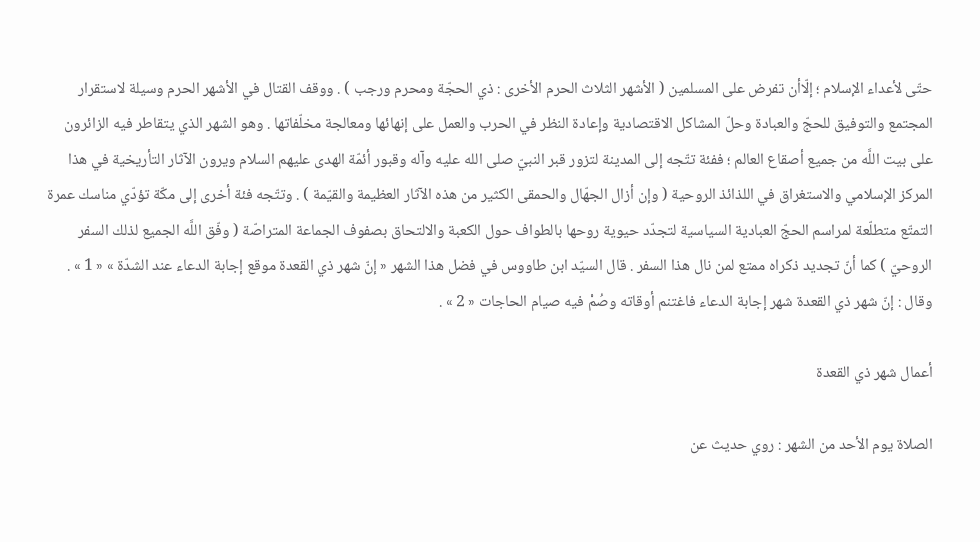حتّى لأعداء الإسلام ؛ إلّاأن تفرض على المسلمين ( الأشهر الثلاث الحرم الأخرى : ذي الحجّة ومحرم ورجب ) . ووقف القتال في الأشهر الحرم وسيلة لاستقرار المجتمع والتوفيق للحجّ والعبادة وحلّ المشاكل الاقتصادية وإعادة النظر في الحرب والعمل على إنهائها ومعالجة مخلّفاتها . وهو الشهر الذي يتقاطر فيه الزائرون على بيت اللَّه من جميع أصقاع العالم ؛ ففئة تتّجه إلى المدينة لتزور قبر النبيّ صلى الله عليه وآله وقبور أئمّة الهدى عليهم السلام ويرون الآثار التأريخية في هذا المركز الإسلامي والاستغراق في اللذائذ الروحية ( وإن أزال الجهّال والحمقى الكثير من هذه الآثار العظيمة والقيّمة ) . وتتّجه فئة أخرى إلى مكّة تؤدّي مناسك عمرة التمتّع متطلّعة لمراسم الحجّ العبادية السياسية لتجدّد حيوية روحها بالطواف حول الكعبة والالتحاق بصفوف الجماعة المتراصّة ( وفّق اللَّه الجميع لذلك السفر الروحيّ ) كما أنّ تجديد ذكراه ممتع لمن نال هذا السفر . قال السيّد ابن طاووس في فضل هذا الشهر « إنّ شهر ذي القعدة موقع إجابة الدعاء عند الشدّة » « 1 » . وقال : إنّ شهر ذي القعدة شهر إجابة الدعاء فاغتنم أوقاته وصُمْ فيه صيام الحاجات « 2 » .

أعمال شهر ذي القعدة

الصلاة يوم الأحد من الشهر : روي حديث عن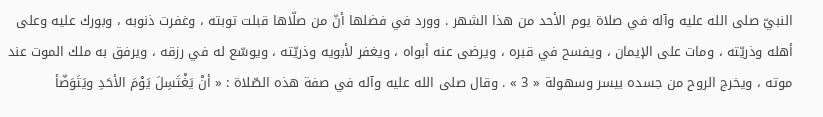النبيّ صلى الله عليه وآله في صلاة يوم الأحد من هذا الشهر . وورد في فضلها أنّ من صلّاها قبلت توبته ، وغفرت ذنوبه ، وبورك عليه وعلى أهله وذريّته ، ومات على الإيمان ، ويفسح في قبره ، ويرضى عنه أبواه ، ويغفر لأبويه وذريّته ، ويوسّع له في رزقه ، ويرفق به ملك الموت عند موته ، ويخرج الروح من جسده بيسر وسهولة « 3 » . وقال صلى الله عليه وآله في صفة هذه الصّلاة : « أنْ يَغْتَسِلَ يَوْمَ الأحَدِ ويَتَوَضّأ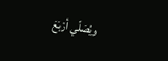ويُصَلّي أرْبَعَ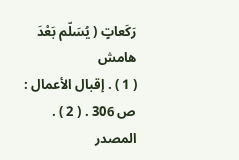رَكَعاتٍ ( يُسَلّم بَعْدَ
هامش
( 1 ) . إقبال الأعمال : ص 306 . ( 2 ) . المصدر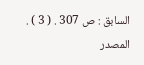السابق : ص 307 . ( 3 ) . المصدر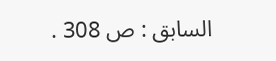السابق : ص 308 .